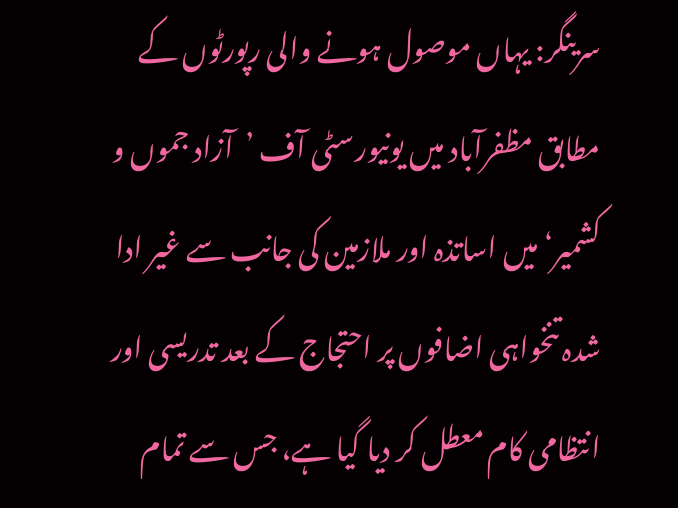سرینگر: یہاں موصول ہونے والی رپورٹوں کے مطابق مظفرآباد میں یونیورسٹی آف ’آزاد جموں و کشمیر‘ میں اساتذہ اور ملازمین کی جانب سے غیر ادا شدہ تنخواہی اضافوں پر احتجاج کے بعد تدریسی اور انتظامی کام معطل کر دیا گیا ہے، جس سے تمام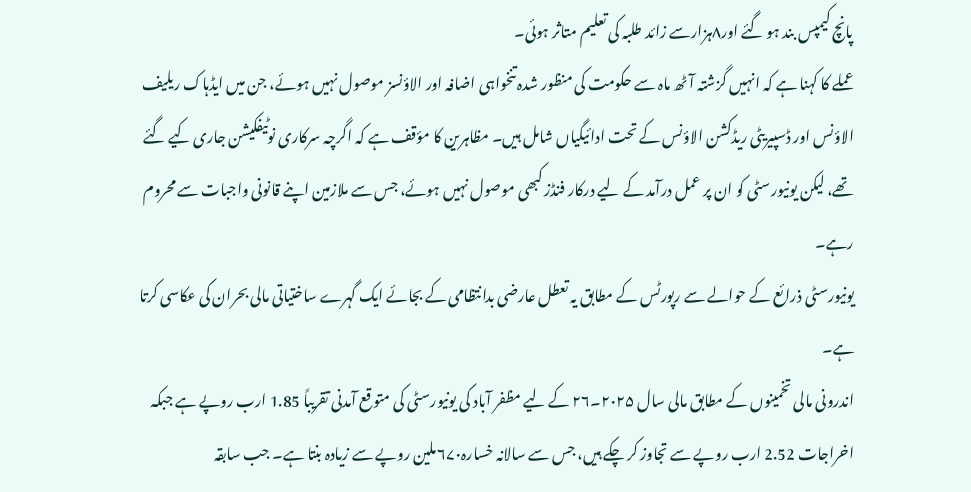پانچ کیمپس بند ہو گئے اور۸ہزارسے زائد طلبہ کی تعلیم متاثر ہوئی۔
عملے کا کہنا ہے کہ انہیں گزشتہ آٹھ ماہ سے حکومت کی منظور شدہ تنخواہی اضافہ اور الاؤنسز موصول نہیں ہوئے، جن میں ایڈہاک ریلیف الاؤنس اور ڈسپیریٹی ریڈکشن الاؤنس کے تحت ادائیگیاں شامل ہیں۔ مظاہرین کا مؤقف ہے کہ اگرچہ سرکاری نوٹیفکیشن جاری کیے گئے تھے، لیکن یونیورسٹی کو ان پر عمل درآمد کے لیے درکار فنڈز کبھی موصول نہیں ہوئے، جس سے ملازمین اپنے قانونی واجبات سے محروم رہے۔
یونیورسٹی ذرائع کے حوالے سے رپورٹس کے مطابق یہ تعطل عارضی بدانتظامی کے بجائے ایک گہرے ساختیاتی مالی بحران کی عکاسی کرتا ہے۔
اندرونی مالی تخمینوں کے مطابق مالی سال ۲۰۲۵۔۲۶ کے لیے مظفر آباد کی یونیورسٹی کی متوقع آمدنی تقریباً 1.85 ارب روپے ہے جبکہ اخراجات 2.52 ارب روپے سے تجاوز کر چکے ہیں، جس سے سالانہ خسارہ۶۷۰ملین روپے سے زیادہ بنتا ہے۔ جب سابقہ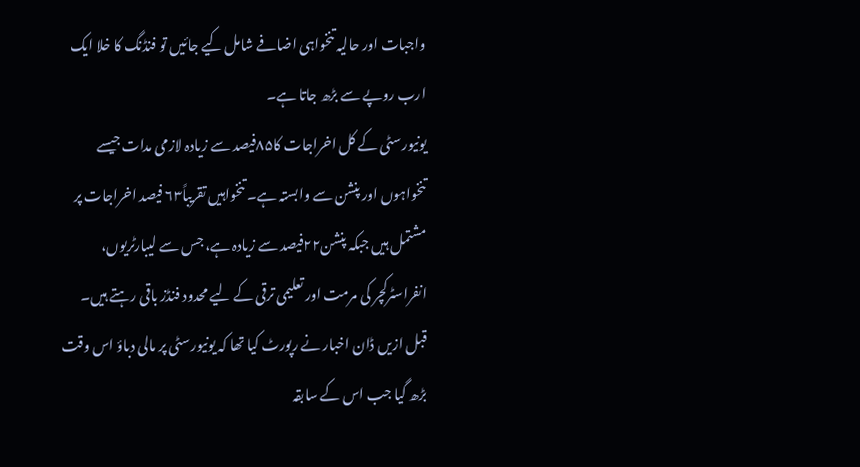واجبات اور حالیہ تنخواہی اضافے شامل کیے جائیں تو فنڈنگ کا خلا ایک ارب روپے سے بڑھ جاتا ہے۔
یونیورسٹی کے کل اخراجات کا۸۵فیصد سے زیادہ لازمی مدات جیسے تنخواہوں اور پنشن سے وابستہ ہے۔ تنخواہیں تقریباً۶۳ فیصد اخراجات پر مشتمل ہیں جبکہ پنشن۲۲فیصد سے زیادہ ہے، جس سے لیبارٹریوں، انفراسٹرکچر کی مرمت اور تعلیمی ترقی کے لیے محدود فنڈز باقی رہتے ہیں۔
قبل ازیں ڈان اخبار نے رپورٹ کیا تھا کہ یونیورسٹی پر مالی دباؤ اس وقت بڑھ گیا جب اس کے سابقہ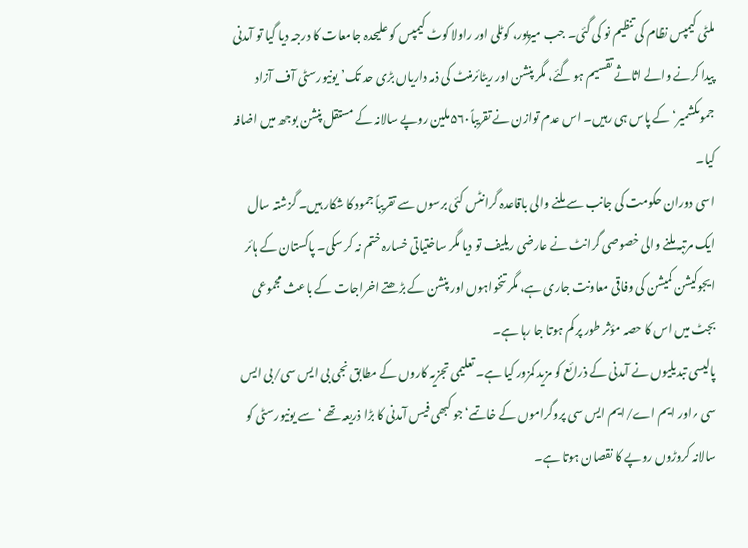ملٹی کیمپس نظام کی تنظیم نو کی گئی۔ جب میرپور، کوٹلی اور راولا کوٹ کیمپس کو علیحدہ جامعات کا درجہ دیا گیا تو آمدنی پیدا کرنے والے اثاثے تقسیم ہو گئے، مگر پنشن اور ریٹائرمنٹ کی ذمہ داریاں بڑی حد تک’یونیورسٹی آف آزاد جموںکشمیر‘ کے پاس ہی رہیں۔ اس عدم توازن نے تقریباً۵۶۰ملین روپے سالانہ کے مستقل پنشن بوجھ میں اضافہ کیا۔
اسی دوران حکومت کی جانب سے ملنے والی باقاعدہ گرانٹس کئی برسوں سے تقریباً جمود کا شکار ہیں۔ گزشتہ سال ایک مرتبہ ملنے والی خصوصی گرانٹ نے عارضی ریلیف تو دیا مگر ساختیاتی خسارہ ختم نہ کر سکی۔ پاکستان کے ہائر ایجوکیشن کمیشن کی وفاقی معاونت جاری ہے، مگر تنخواہوں اور پنشن کے بڑھتے اخراجات کے باعث مجموعی بجٹ میں اس کا حصہ مؤثر طور پر کم ہوتا جا رہا ہے۔
پالیسی تبدیلیوں نے آمدنی کے ذرائع کو مزید کمزور کیا ہے۔ تعلیمی تجزیہ کاروں کے مطابق نجی بی ایس سی/بی ایس سی ؍اور ایم اے/ایم ایس سی پروگراموں کے خاتمے‘ جو کبھی فیس آمدنی کا بڑا ذریعہ تھے ‘سے یونیورسٹی کو سالانہ کروڑوں روپے کا نقصان ہوتا ہے۔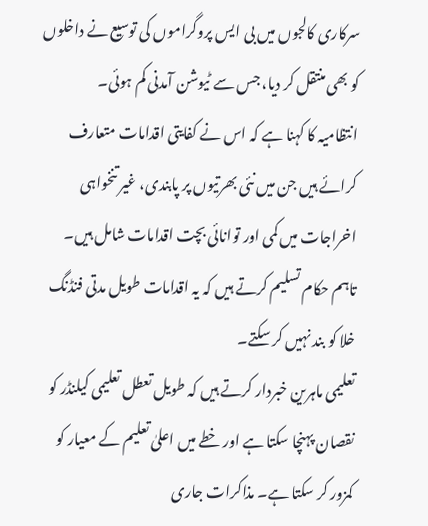سرکاری کالجوں میں بی ایس پروگراموں کی توسیع نے داخلوں کو بھی منتقل کر دیا، جس سے ٹیوشن آمدنی کم ہوئی۔
انتظامیہ کا کہنا ہے کہ اس نے کفایتی اقدامات متعارف کرائے ہیں جن میں نئی بھرتیوں پر پابندی، غیر تنخواہی اخراجات میں کمی اور توانائی بچت اقدامات شامل ہیں۔ تاہم حکام تسلیم کرتے ہیں کہ یہ اقدامات طویل مدتی فنڈنگ خلا کو بند نہیں کر سکتے۔
تعلیمی ماہرین خبردار کرتے ہیں کہ طویل تعطل تعلیمی کیلنڈر کو نقصان پہنچا سکتا ہے اور خطے میں اعلیٰ تعلیم کے معیار کو کمزور کر سکتا ہے۔ مذاکرات جاری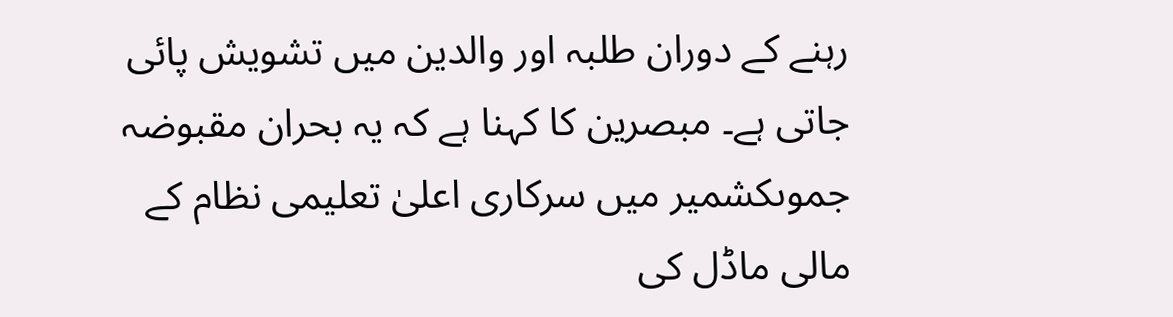رہنے کے دوران طلبہ اور والدین میں تشویش پائی جاتی ہے۔ مبصرین کا کہنا ہے کہ یہ بحران مقبوضہ جموںکشمیر میں سرکاری اعلیٰ تعلیمی نظام کے مالی ماڈل کی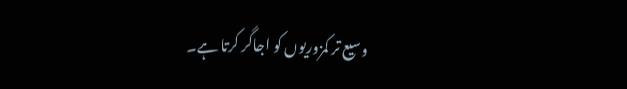وسیع تر کمزوریوں کو اجاگر کرتا ہے۔